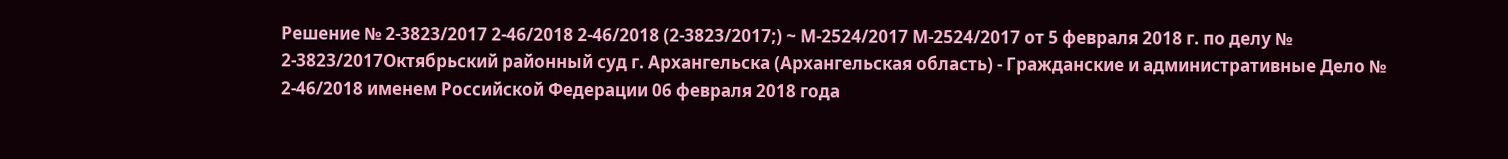Решение № 2-3823/2017 2-46/2018 2-46/2018 (2-3823/2017;) ~ М-2524/2017 М-2524/2017 от 5 февраля 2018 г. по делу № 2-3823/2017Октябрьский районный суд г. Архангельска (Архангельская область) - Гражданские и административные Дело № 2-46/2018 именем Российской Федерации 06 февраля 2018 года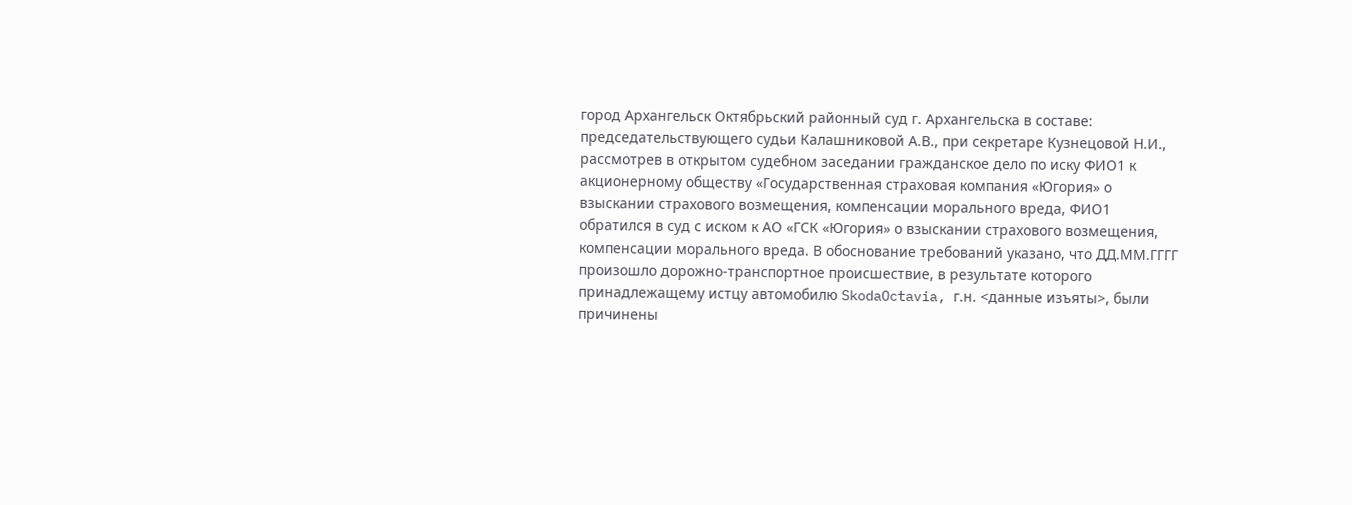город Архангельск Октябрьский районный суд г. Архангельска в составе: председательствующего судьи Калашниковой А.В., при секретаре Кузнецовой Н.И., рассмотрев в открытом судебном заседании гражданское дело по иску ФИО1 к акционерному обществу «Государственная страховая компания «Югория» о взыскании страхового возмещения, компенсации морального вреда, ФИО1 обратился в суд с иском к АО «ГСК «Югория» о взыскании страхового возмещения, компенсации морального вреда. В обоснование требований указано, что ДД.ММ.ГГГГ произошло дорожно-транспортное происшествие, в результате которого принадлежащему истцу автомобилю SkodaOctavia, г.н. <данные изъяты>, были причинены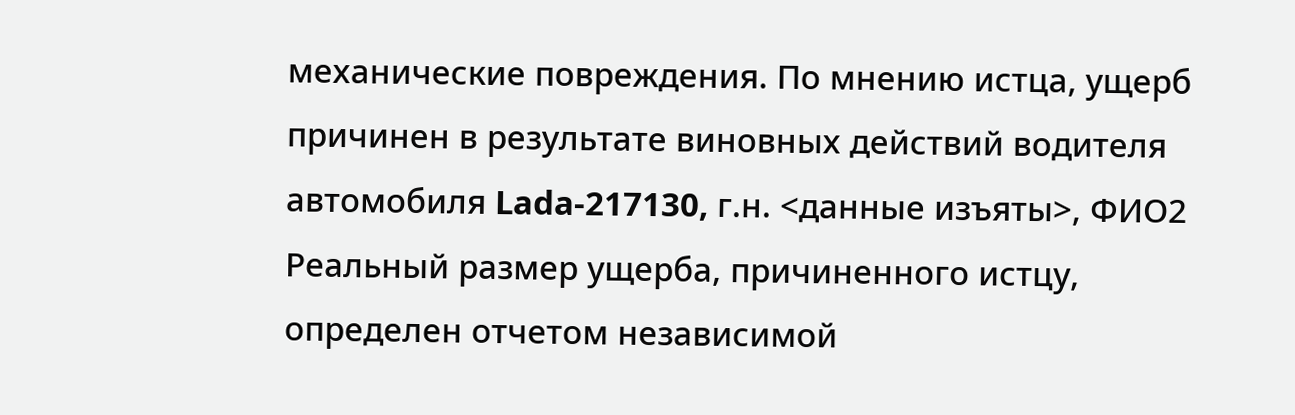механические повреждения. По мнению истца, ущерб причинен в результате виновных действий водителя автомобиля Lada-217130, г.н. <данные изъяты>, ФИО2 Реальный размер ущерба, причиненного истцу, определен отчетом независимой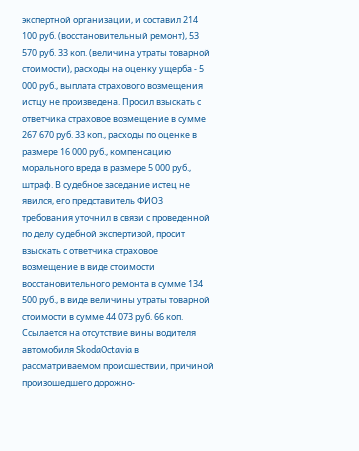экспертной организации, и составил 214 100 руб. (восстановительный ремонт), 53 570 руб. 33 коп. (величина утраты товарной стоимости), расходы на оценку ущерба - 5 000 руб., выплата страхового возмещения истцу не произведена. Просил взыскать с ответчика страховое возмещение в сумме 267 670 руб. 33 коп., расходы по оценке в размере 16 000 руб., компенсацию морального вреда в размере 5 000 руб., штраф. В судебное заседание истец не явился, его представитель ФИО3 требования уточнил в связи с проведенной по делу судебной экспертизой, просит взыскать с ответчика страховое возмещение в виде стоимости восстановительного ремонта в сумме 134 500 руб., в виде величины утраты товарной стоимости в сумме 44 073 руб. 66 коп. Ссылается на отсутствие вины водителя автомобиля SkodaOctavia в рассматриваемом происшествии, причиной произошедшего дорожно-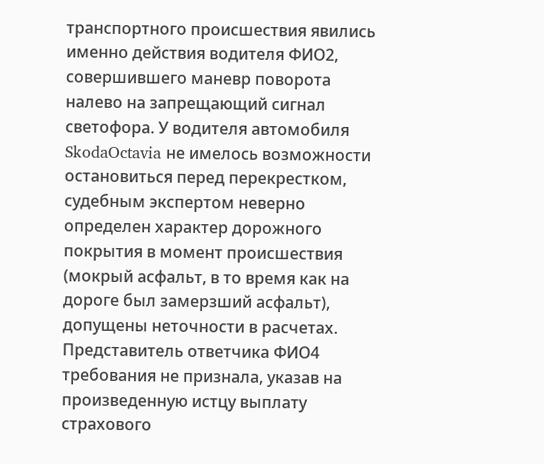транспортного происшествия явились именно действия водителя ФИО2, совершившего маневр поворота налево на запрещающий сигнал светофора. У водителя автомобиля SkodaOctavia не имелось возможности остановиться перед перекрестком, судебным экспертом неверно определен характер дорожного покрытия в момент происшествия (мокрый асфальт, в то время как на дороге был замерзший асфальт), допущены неточности в расчетах. Представитель ответчика ФИО4 требования не признала, указав на произведенную истцу выплату страхового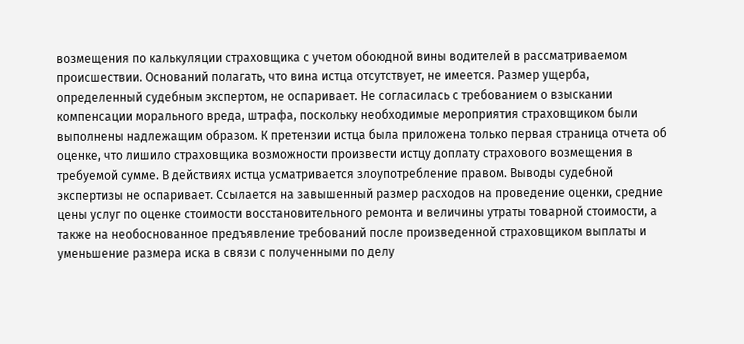возмещения по калькуляции страховщика с учетом обоюдной вины водителей в рассматриваемом происшествии. Оснований полагать, что вина истца отсутствует, не имеется. Размер ущерба, определенный судебным экспертом, не оспаривает. Не согласилась с требованием о взыскании компенсации морального вреда, штрафа, поскольку необходимые мероприятия страховщиком были выполнены надлежащим образом. К претензии истца была приложена только первая страница отчета об оценке, что лишило страховщика возможности произвести истцу доплату страхового возмещения в требуемой сумме. В действиях истца усматривается злоупотребление правом. Выводы судебной экспертизы не оспаривает. Ссылается на завышенный размер расходов на проведение оценки, средние цены услуг по оценке стоимости восстановительного ремонта и величины утраты товарной стоимости, а также на необоснованное предъявление требований после произведенной страховщиком выплаты и уменьшение размера иска в связи с полученными по делу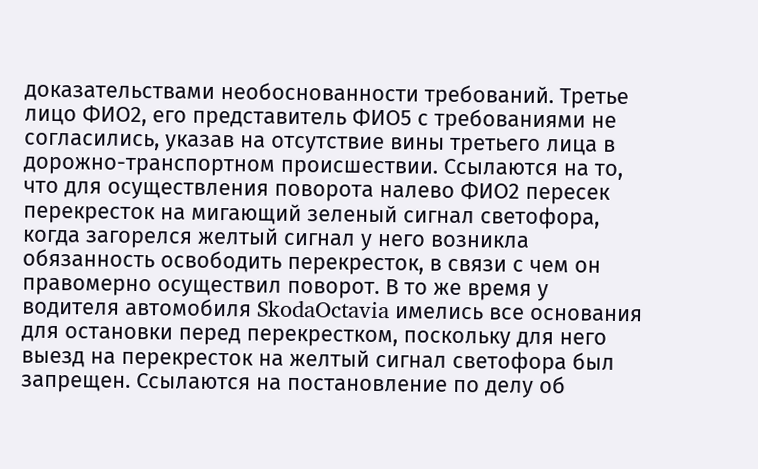доказательствами необоснованности требований. Третье лицо ФИО2, его представитель ФИО5 с требованиями не согласились, указав на отсутствие вины третьего лица в дорожно-транспортном происшествии. Ссылаются на то, что для осуществления поворота налево ФИО2 пересек перекресток на мигающий зеленый сигнал светофора, когда загорелся желтый сигнал у него возникла обязанность освободить перекресток, в связи с чем он правомерно осуществил поворот. В то же время у водителя автомобиля SkodaOctavia имелись все основания для остановки перед перекрестком, поскольку для него выезд на перекресток на желтый сигнал светофора был запрещен. Ссылаются на постановление по делу об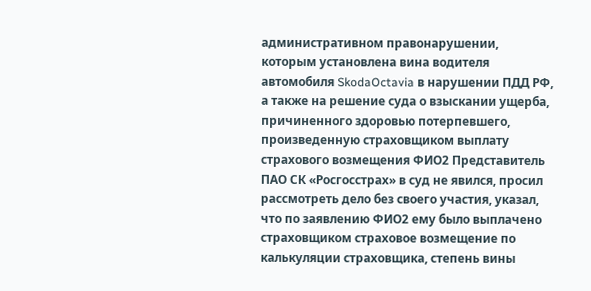административном правонарушении, которым установлена вина водителя автомобиля SkodaOctavia в нарушении ПДД РФ, а также на решение суда о взыскании ущерба, причиненного здоровью потерпевшего, произведенную страховщиком выплату страхового возмещения ФИО2 Представитель ПАО СК «Росгосстрах» в суд не явился, просил рассмотреть дело без своего участия, указал, что по заявлению ФИО2 ему было выплачено страховщиком страховое возмещение по калькуляции страховщика, степень вины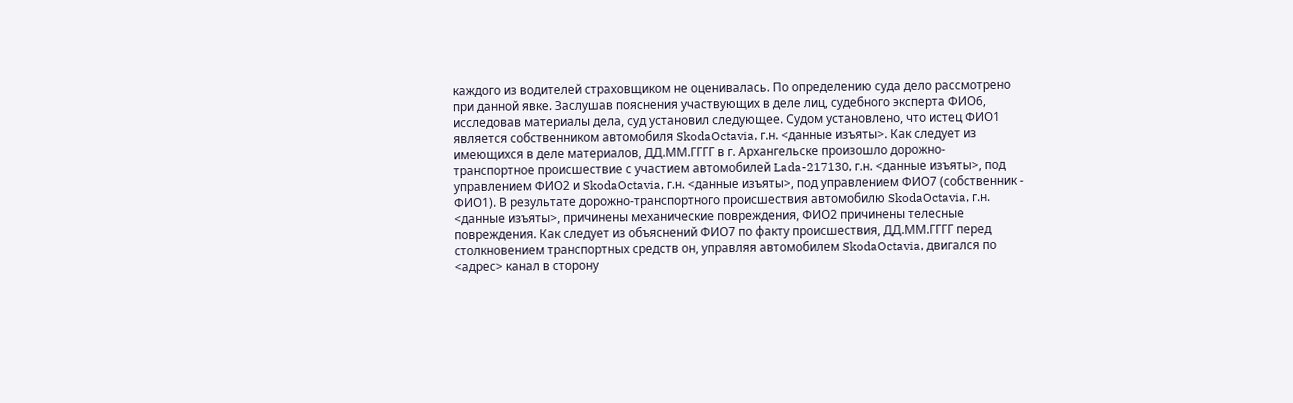каждого из водителей страховщиком не оценивалась. По определению суда дело рассмотрено при данной явке. Заслушав пояснения участвующих в деле лиц, судебного эксперта ФИО6, исследовав материалы дела, суд установил следующее. Судом установлено, что истец ФИО1 является собственником автомобиля SkodaOctavia, г.н. <данные изъяты>. Как следует из имеющихся в деле материалов, ДД.ММ.ГГГГ в г. Архангельске произошло дорожно-транспортное происшествие с участием автомобилей Lada-217130, г.н. <данные изъяты>, под управлением ФИО2 и SkodaOctavia, г.н. <данные изъяты>, под управлением ФИО7 (собственник - ФИО1). В результате дорожно-транспортного происшествия автомобилю SkodaOctavia, г.н. <данные изъяты>, причинены механические повреждения, ФИО2 причинены телесные повреждения. Как следует из объяснений ФИО7 по факту происшествия, ДД.ММ.ГГГГ перед столкновением транспортных средств он, управляя автомобилем SkodaOctavia, двигался по <адрес> канал в сторону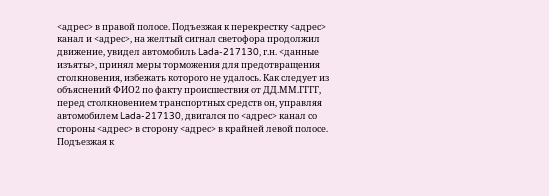<адрес> в правой полосе. Подъезжая к перекрестку <адрес> канал и <адрес>, на желтый сигнал светофора продолжил движение, увидел автомобиль Lada-217130, г.н. <данные изъяты>, принял меры торможения для предотвращения столкновения, избежать которого не удалось. Как следует из объяснений ФИО2 по факту происшествия от ДД.ММ.ГГГГ, перед столкновением транспортных средств он, управляя автомобилем Lada-217130, двигался по <адрес> канал со стороны <адрес> в сторону <адрес> в крайней левой полосе. Подъезжая к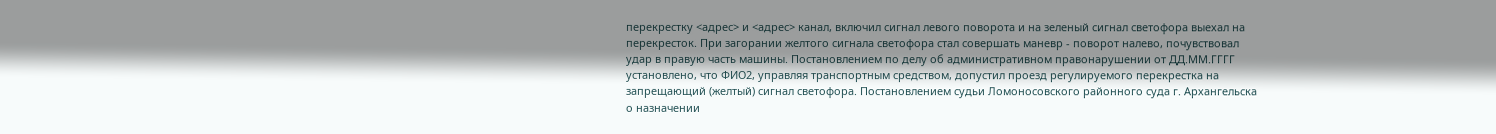перекрестку <адрес> и <адрес> канал, включил сигнал левого поворота и на зеленый сигнал светофора выехал на перекресток. При загорании желтого сигнала светофора стал совершать маневр - поворот налево, почувствовал удар в правую часть машины. Постановлением по делу об административном правонарушении от ДД.ММ.ГГГГ установлено, что ФИО2, управляя транспортным средством, допустил проезд регулируемого перекрестка на запрещающий (желтый) сигнал светофора. Постановлением судьи Ломоносовского районного суда г. Архангельска о назначении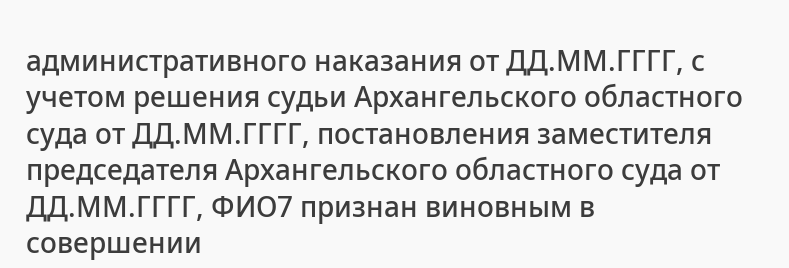административного наказания от ДД.ММ.ГГГГ, с учетом решения судьи Архангельского областного суда от ДД.ММ.ГГГГ, постановления заместителя председателя Архангельского областного суда от ДД.ММ.ГГГГ, ФИО7 признан виновным в совершении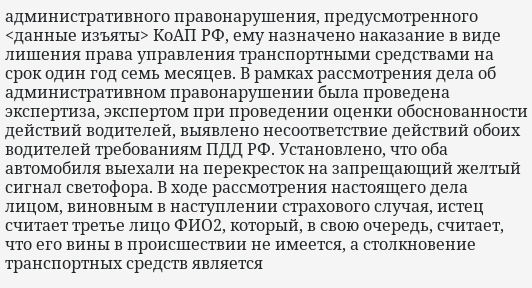административного правонарушения, предусмотренного <данные изъяты> КоАП РФ, ему назначено наказание в виде лишения права управления транспортными средствами на срок один год семь месяцев. В рамках рассмотрения дела об административном правонарушении была проведена экспертиза, экспертом при проведении оценки обоснованности действий водителей, выявлено несоответствие действий обоих водителей требованиям ПДД РФ. Установлено, что оба автомобиля выехали на перекресток на запрещающий желтый сигнал светофора. В ходе рассмотрения настоящего дела лицом, виновным в наступлении страхового случая, истец считает третье лицо ФИО2, который, в свою очередь, считает, что его вины в происшествии не имеется, а столкновение транспортных средств является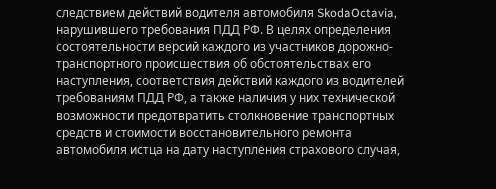следствием действий водителя автомобиля SkodaOctavia, нарушившего требования ПДД РФ. В целях определения состоятельности версий каждого из участников дорожно-транспортного происшествия об обстоятельствах его наступления, соответствия действий каждого из водителей требованиям ПДД РФ, а также наличия у них технической возможности предотвратить столкновение транспортных средств и стоимости восстановительного ремонта автомобиля истца на дату наступления страхового случая,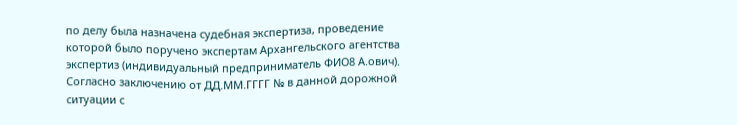по делу была назначена судебная экспертиза, проведение которой было поручено экспертам Архангельского агентства экспертиз (индивидуальный предприниматель ФИО8 А.ович). Согласно заключению от ДД.ММ.ГГГГ № в данной дорожной ситуации с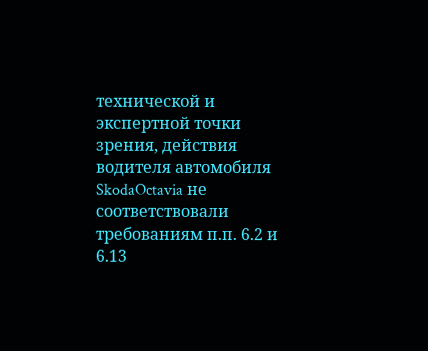технической и экспертной точки зрения, действия водителя автомобиля SkodaOctavia не соответствовали требованиям п.п. 6.2 и 6.13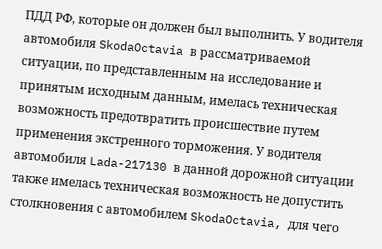ПДД РФ, которые он должен был выполнить. У водителя автомобиля SkodaOctavia в рассматриваемой ситуации, по представленным на исследование и принятым исходным данным, имелась техническая возможность предотвратить происшествие путем применения экстренного торможения. У водителя автомобиля Lada-217130 в данной дорожной ситуации также имелась техническая возможность не допустить столкновения с автомобилем SkodaOctavia, для чего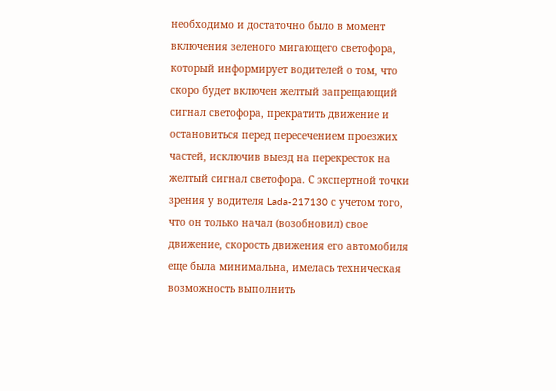необходимо и достаточно было в момент включения зеленого мигающего светофора, который информирует водителей о том, что скоро будет включен желтый запрещающий сигнал светофора, прекратить движение и остановиться перед пересечением проезжих частей, исключив выезд на перекресток на желтый сигнал светофора. С экспертной точки зрения у водителя Lada-217130 с учетом того, что он только начал (возобновил) свое движение, скорость движения его автомобиля еще была минимальна, имелась техническая возможность выполнить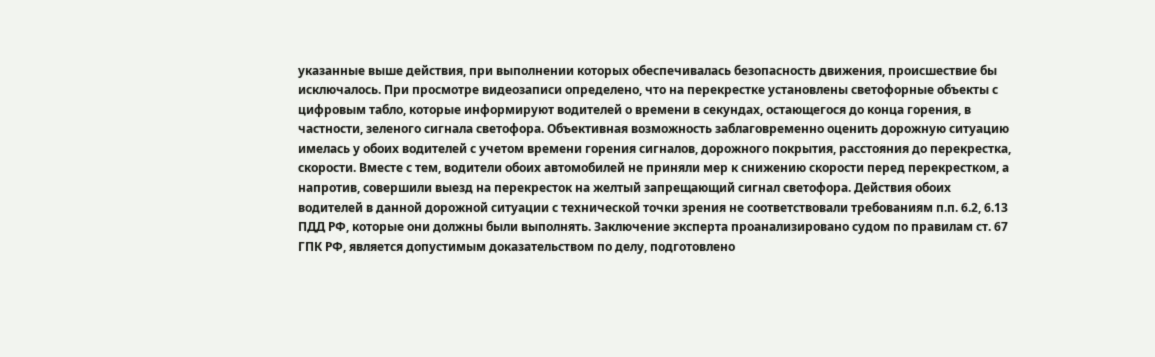указанные выше действия, при выполнении которых обеспечивалась безопасность движения, происшествие бы исключалось. При просмотре видеозаписи определено, что на перекрестке установлены светофорные объекты с цифровым табло, которые информируют водителей о времени в секундах, остающегося до конца горения, в частности, зеленого сигнала светофора. Объективная возможность заблаговременно оценить дорожную ситуацию имелась у обоих водителей с учетом времени горения сигналов, дорожного покрытия, расстояния до перекрестка, скорости. Вместе с тем, водители обоих автомобилей не приняли мер к снижению скорости перед перекрестком, а напротив, совершили выезд на перекресток на желтый запрещающий сигнал светофора. Действия обоих водителей в данной дорожной ситуации с технической точки зрения не соответствовали требованиям п.п. 6.2, 6.13 ПДД РФ, которые они должны были выполнять. Заключение эксперта проанализировано судом по правилам ст. 67 ГПК РФ, является допустимым доказательством по делу, подготовлено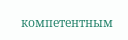компетентным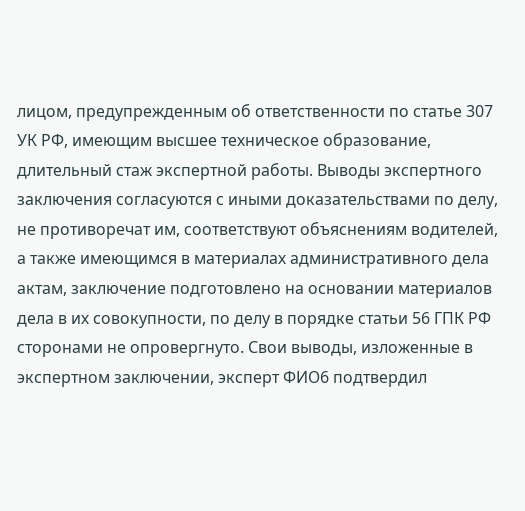лицом, предупрежденным об ответственности по статье 307 УК РФ, имеющим высшее техническое образование, длительный стаж экспертной работы. Выводы экспертного заключения согласуются с иными доказательствами по делу, не противоречат им, соответствуют объяснениям водителей, а также имеющимся в материалах административного дела актам, заключение подготовлено на основании материалов дела в их совокупности, по делу в порядке статьи 56 ГПК РФ сторонами не опровергнуто. Свои выводы, изложенные в экспертном заключении, эксперт ФИО6 подтвердил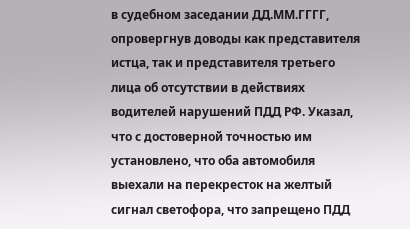в судебном заседании ДД.ММ.ГГГГ, опровергнув доводы как представителя истца, так и представителя третьего лица об отсутствии в действиях водителей нарушений ПДД РФ. Указал, что с достоверной точностью им установлено, что оба автомобиля выехали на перекресток на желтый сигнал светофора, что запрещено ПДД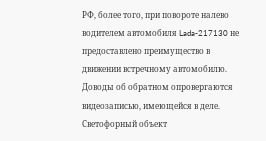РФ, более того, при повороте налево водителем автомобиля Lada-217130 не предоставлено преимущество в движении встречному автомобилю. Доводы об обратном опровергаются видеозаписью, имеющейся в деле. Светофорный объект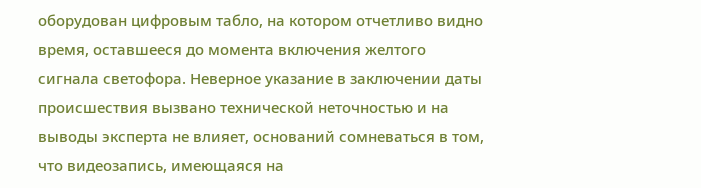оборудован цифровым табло, на котором отчетливо видно время, оставшееся до момента включения желтого сигнала светофора. Неверное указание в заключении даты происшествия вызвано технической неточностью и на выводы эксперта не влияет, оснований сомневаться в том, что видеозапись, имеющаяся на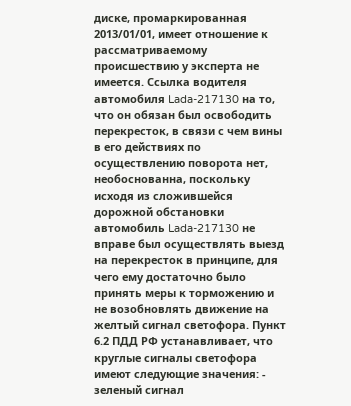диске, промаркированная 2013/01/01, имеет отношение к рассматриваемому происшествию у эксперта не имеется. Ссылка водителя автомобиля Lada-217130 на то, что он обязан был освободить перекресток, в связи с чем вины в его действиях по осуществлению поворота нет, необоснованна, поскольку исходя из сложившейся дорожной обстановки автомобиль Lada-217130 не вправе был осуществлять выезд на перекресток в принципе, для чего ему достаточно было принять меры к торможению и не возобновлять движение на желтый сигнал светофора. Пункт 6.2 ПДД РФ устанавливает, что круглые сигналы светофора имеют следующие значения: - зеленый сигнал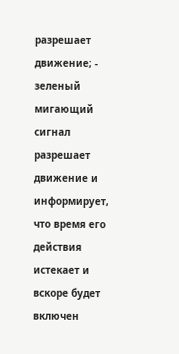разрешает движение; - зеленый мигающий сигнал разрешает движение и информирует, что время его действия истекает и вскоре будет включен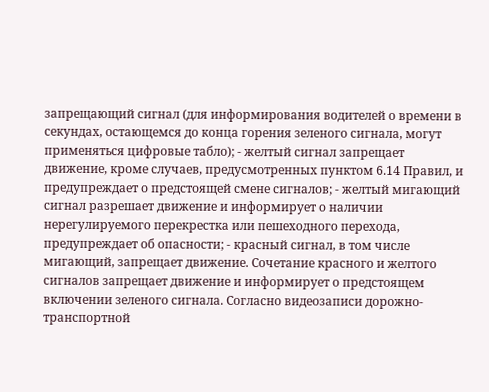запрещающий сигнал (для информирования водителей о времени в секундах, остающемся до конца горения зеленого сигнала, могут применяться цифровые табло); - желтый сигнал запрещает движение, кроме случаев, предусмотренных пунктом 6.14 Правил, и предупреждает о предстоящей смене сигналов; - желтый мигающий сигнал разрешает движение и информирует о наличии нерегулируемого перекрестка или пешеходного перехода, предупреждает об опасности; - красный сигнал, в том числе мигающий, запрещает движение. Сочетание красного и желтого сигналов запрещает движение и информирует о предстоящем включении зеленого сигнала. Согласно видеозаписи дорожно-транспортной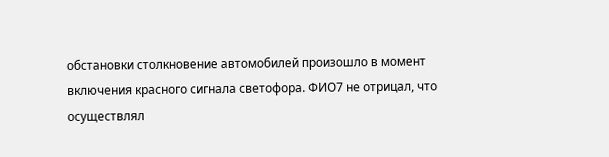обстановки столкновение автомобилей произошло в момент включения красного сигнала светофора. ФИО7 не отрицал, что осуществлял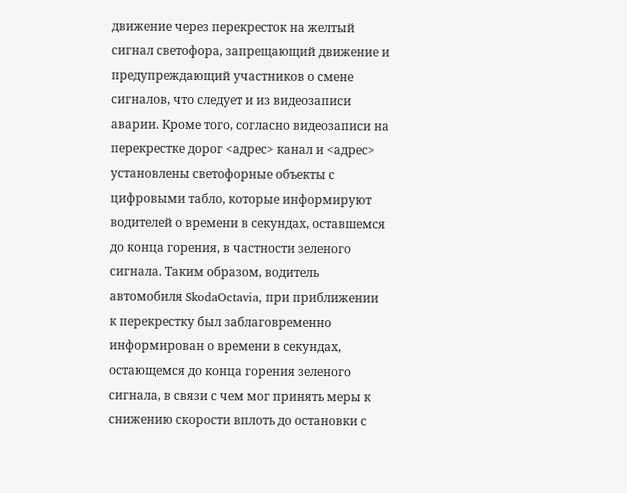движение через перекресток на желтый сигнал светофора, запрещающий движение и предупреждающий участников о смене сигналов, что следует и из видеозаписи аварии. Кроме того, согласно видеозаписи на перекрестке дорог <адрес> канал и <адрес> установлены светофорные объекты с цифровыми табло, которые информируют водителей о времени в секундах, оставшемся до конца горения, в частности зеленого сигнала. Таким образом, водитель автомобиля SkodaOctavia, при приближении к перекрестку был заблаговременно информирован о времени в секундах, остающемся до конца горения зеленого сигнала, в связи с чем мог принять меры к снижению скорости вплоть до остановки с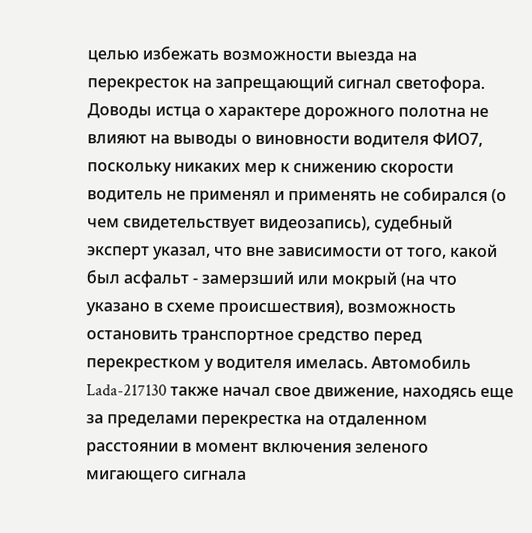целью избежать возможности выезда на перекресток на запрещающий сигнал светофора. Доводы истца о характере дорожного полотна не влияют на выводы о виновности водителя ФИО7, поскольку никаких мер к снижению скорости водитель не применял и применять не собирался (о чем свидетельствует видеозапись), судебный эксперт указал, что вне зависимости от того, какой был асфальт - замерзший или мокрый (на что указано в схеме происшествия), возможность остановить транспортное средство перед перекрестком у водителя имелась. Автомобиль Lada-217130 также начал свое движение, находясь еще за пределами перекрестка на отдаленном расстоянии в момент включения зеленого мигающего сигнала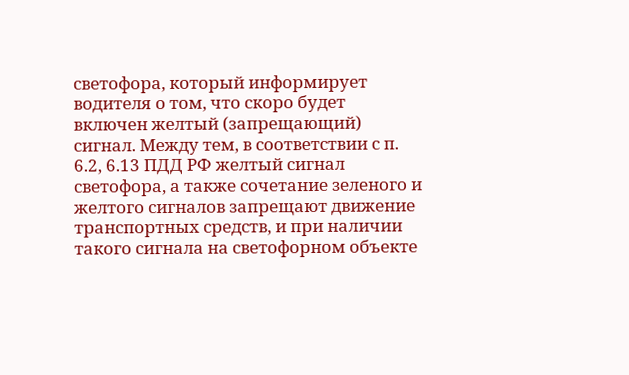светофора, который информирует водителя о том, что скоро будет включен желтый (запрещающий) сигнал. Между тем, в соответствии с п. 6.2, 6.13 ПДД РФ желтый сигнал светофора, а также сочетание зеленого и желтого сигналов запрещают движение транспортных средств, и при наличии такого сигнала на светофорном объекте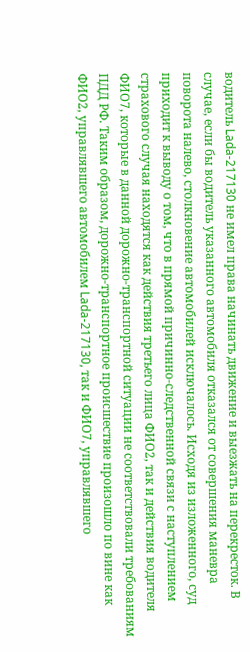водитель Lada-217130 не имел права начинать движение и выезжать на перекресток. В случае, если бы водитель указанного автомобиля отказался от совершения маневра поворота налево, столкновение автомобилей исключалось. Исходя из изложенного, суд приходит к выводу о том, что в прямой причинно-следственной связи с наступлением страхового случая находятся как действия третьего лица ФИО2, так и действия водителя ФИО7, которые в данной дорожно-транспортной ситуации не соответствовали требованиям ПДД РФ. Таким образом, дорожно-транспортное происшествие произошло по вине как ФИО2, управлявшего автомобилем Lada-217130, так и ФИО7, управлявшего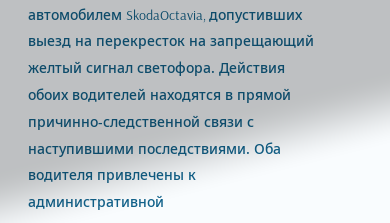автомобилем SkodaOctavia, допустивших выезд на перекресток на запрещающий желтый сигнал светофора. Действия обоих водителей находятся в прямой причинно-следственной связи с наступившими последствиями. Оба водителя привлечены к административной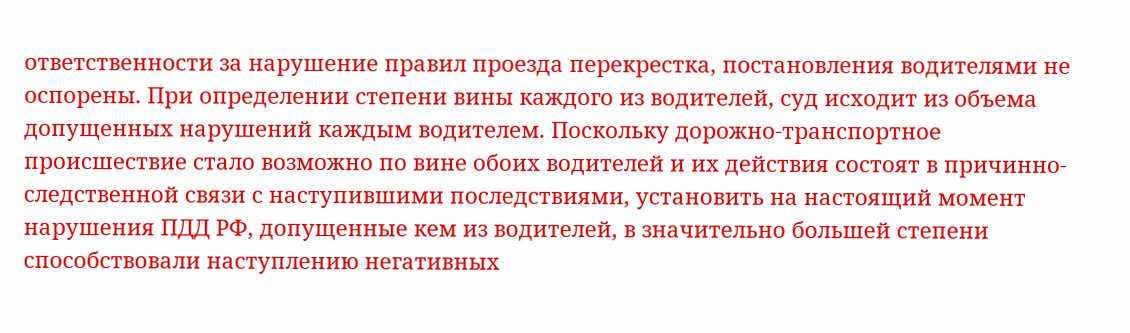ответственности за нарушение правил проезда перекрестка, постановления водителями не оспорены. При определении степени вины каждого из водителей, суд исходит из объема допущенных нарушений каждым водителем. Поскольку дорожно-транспортное происшествие стало возможно по вине обоих водителей и их действия состоят в причинно-следственной связи с наступившими последствиями, установить на настоящий момент нарушения ПДД РФ, допущенные кем из водителей, в значительно большей степени способствовали наступлению негативных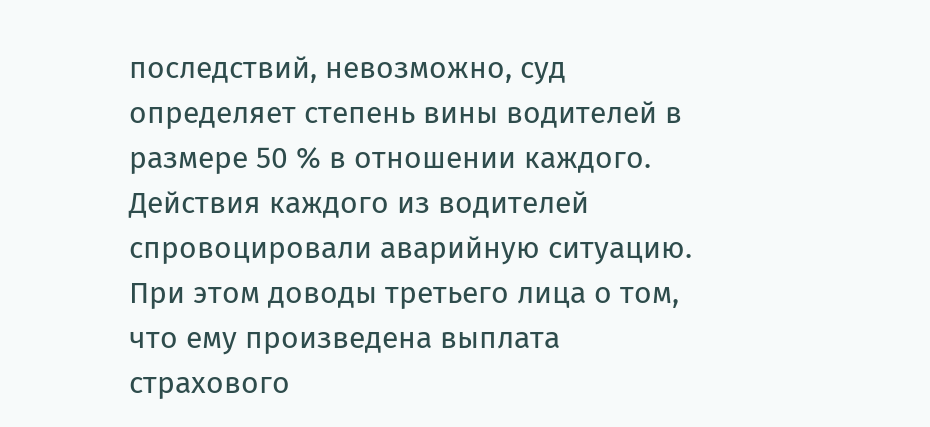последствий, невозможно, суд определяет степень вины водителей в размере 50 % в отношении каждого. Действия каждого из водителей спровоцировали аварийную ситуацию. При этом доводы третьего лица о том, что ему произведена выплата страхового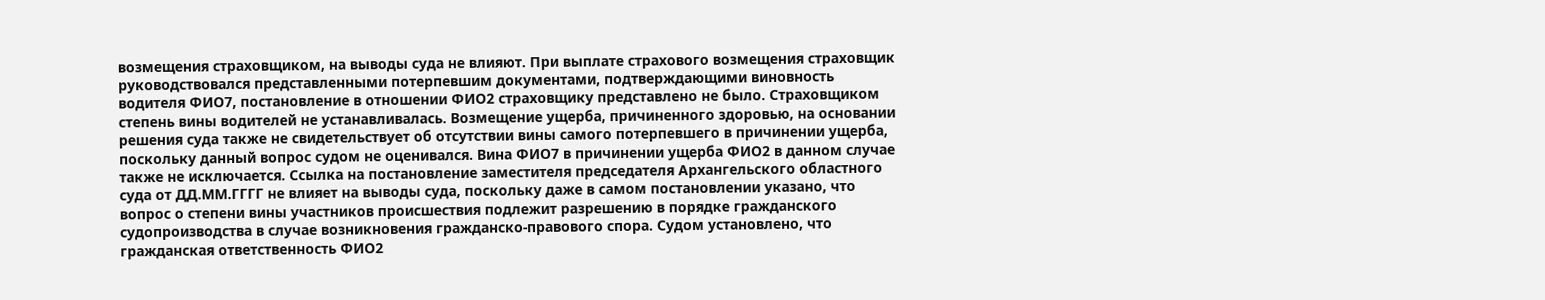возмещения страховщиком, на выводы суда не влияют. При выплате страхового возмещения страховщик руководствовался представленными потерпевшим документами, подтверждающими виновность водителя ФИО7, постановление в отношении ФИО2 страховщику представлено не было. Страховщиком степень вины водителей не устанавливалась. Возмещение ущерба, причиненного здоровью, на основании решения суда также не свидетельствует об отсутствии вины самого потерпевшего в причинении ущерба, поскольку данный вопрос судом не оценивался. Вина ФИО7 в причинении ущерба ФИО2 в данном случае также не исключается. Ссылка на постановление заместителя председателя Архангельского областного суда от ДД.ММ.ГГГГ не влияет на выводы суда, поскольку даже в самом постановлении указано, что вопрос о степени вины участников происшествия подлежит разрешению в порядке гражданского судопроизводства в случае возникновения гражданско-правового спора. Судом установлено, что гражданская ответственность ФИО2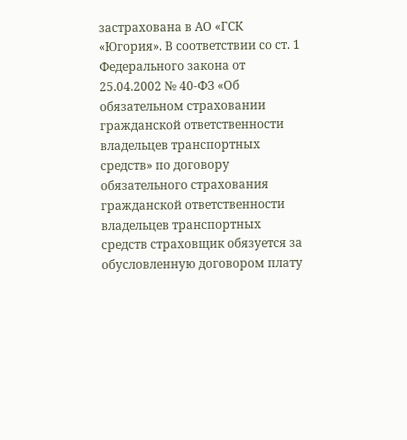застрахована в АО «ГСК «Югория». В соответствии со ст. 1 Федерального закона от 25.04.2002 № 40-ФЗ «Об обязательном страховании гражданской ответственности владельцев транспортных средств» по договору обязательного страхования гражданской ответственности владельцев транспортных средств страховщик обязуется за обусловленную договором плату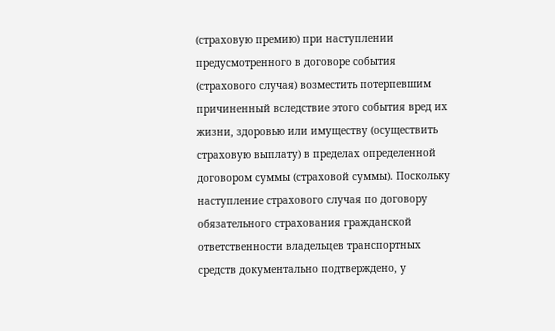(страховую премию) при наступлении предусмотренного в договоре события (страхового случая) возместить потерпевшим причиненный вследствие этого события вред их жизни, здоровью или имуществу (осуществить страховую выплату) в пределах определенной договором суммы (страховой суммы). Поскольку наступление страхового случая по договору обязательного страхования гражданской ответственности владельцев транспортных средств документально подтверждено, у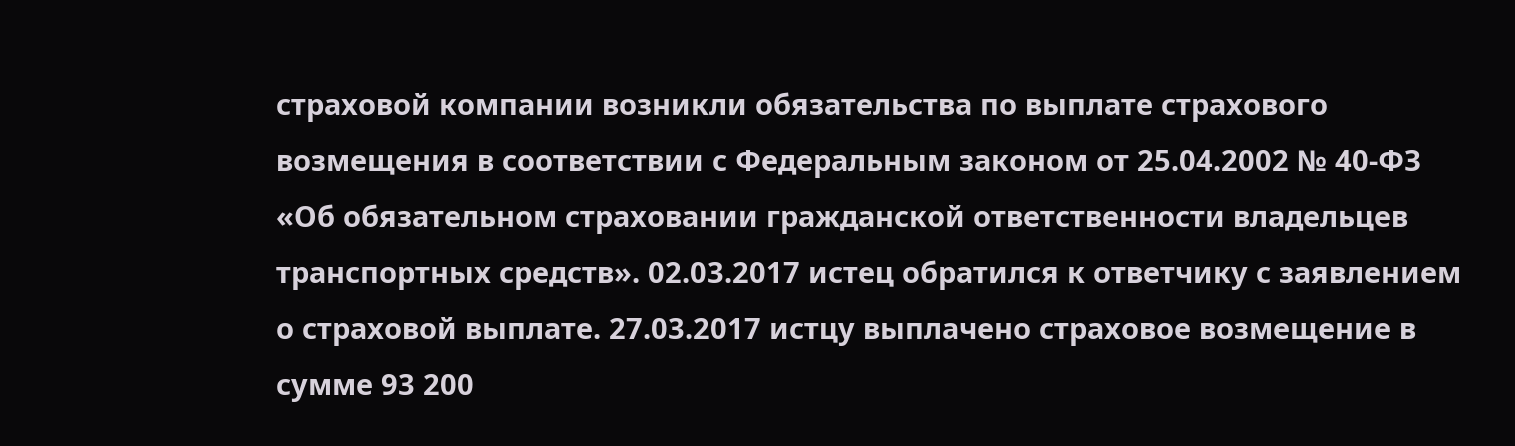страховой компании возникли обязательства по выплате страхового возмещения в соответствии с Федеральным законом от 25.04.2002 № 40-ФЗ «Об обязательном страховании гражданской ответственности владельцев транспортных средств». 02.03.2017 истец обратился к ответчику с заявлением о страховой выплате. 27.03.2017 истцу выплачено страховое возмещение в сумме 93 200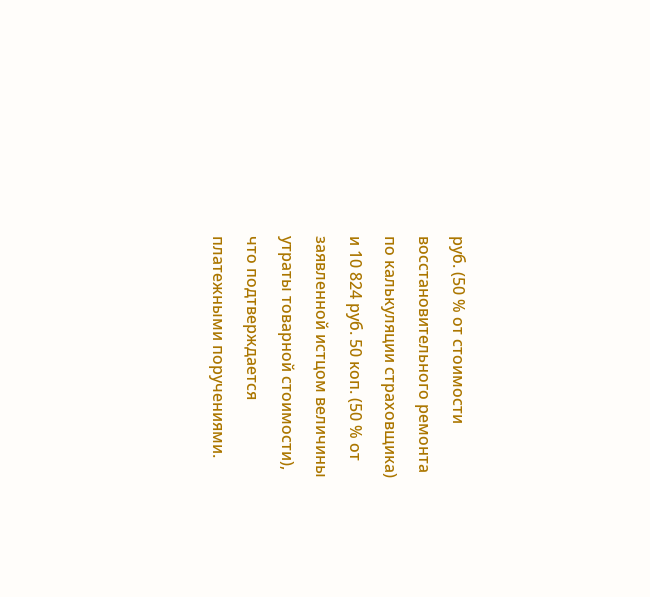руб. (50 % от стоимости восстановительного ремонта по калькуляции страховщика) и 10 824 руб. 50 коп. (50 % от заявленной истцом величины утраты товарной стоимости), что подтверждается платежными поручениями.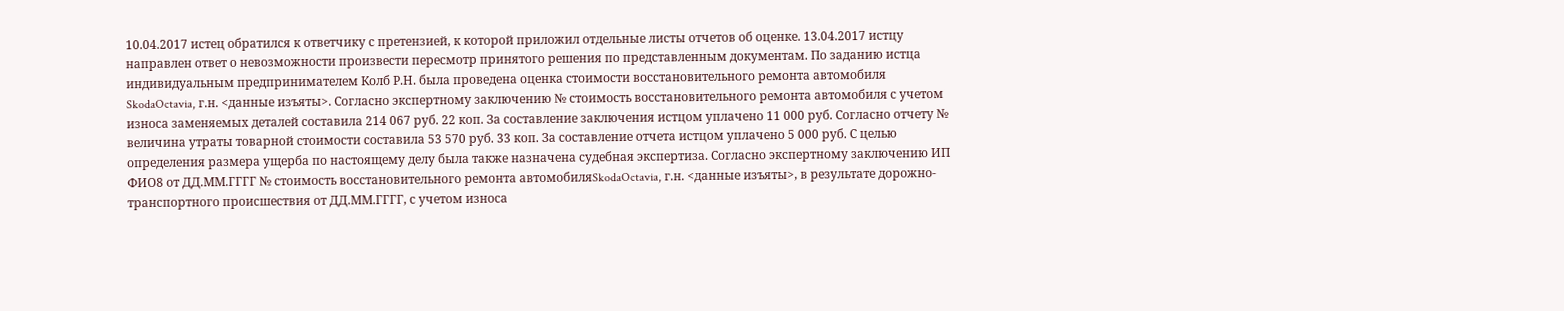10.04.2017 истец обратился к ответчику с претензией, к которой приложил отдельные листы отчетов об оценке. 13.04.2017 истцу направлен ответ о невозможности произвести пересмотр принятого решения по представленным документам. По заданию истца индивидуальным предпринимателем Колб Р.Н. была проведена оценка стоимости восстановительного ремонта автомобиля SkodaOctavia, г.н. <данные изъяты>. Согласно экспертному заключению № стоимость восстановительного ремонта автомобиля с учетом износа заменяемых деталей составила 214 067 руб. 22 коп. За составление заключения истцом уплачено 11 000 руб. Согласно отчету № величина утраты товарной стоимости составила 53 570 руб. 33 коп. За составление отчета истцом уплачено 5 000 руб. С целью определения размера ущерба по настоящему делу была также назначена судебная экспертиза. Согласно экспертному заключению ИП ФИО8 от ДД.ММ.ГГГГ № стоимость восстановительного ремонта автомобиляSkodaOctavia, г.н. <данные изъяты>, в результате дорожно-транспортного происшествия от ДД.ММ.ГГГГ, с учетом износа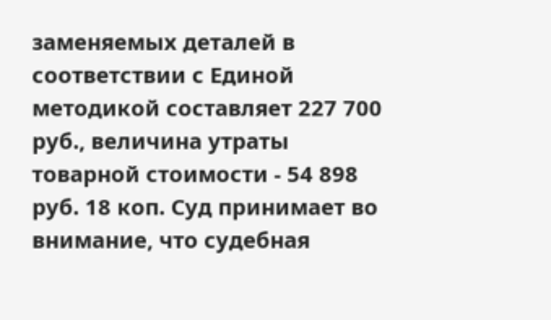заменяемых деталей в соответствии с Единой методикой составляет 227 700 руб., величина утраты товарной стоимости - 54 898 руб. 18 коп. Суд принимает во внимание, что судебная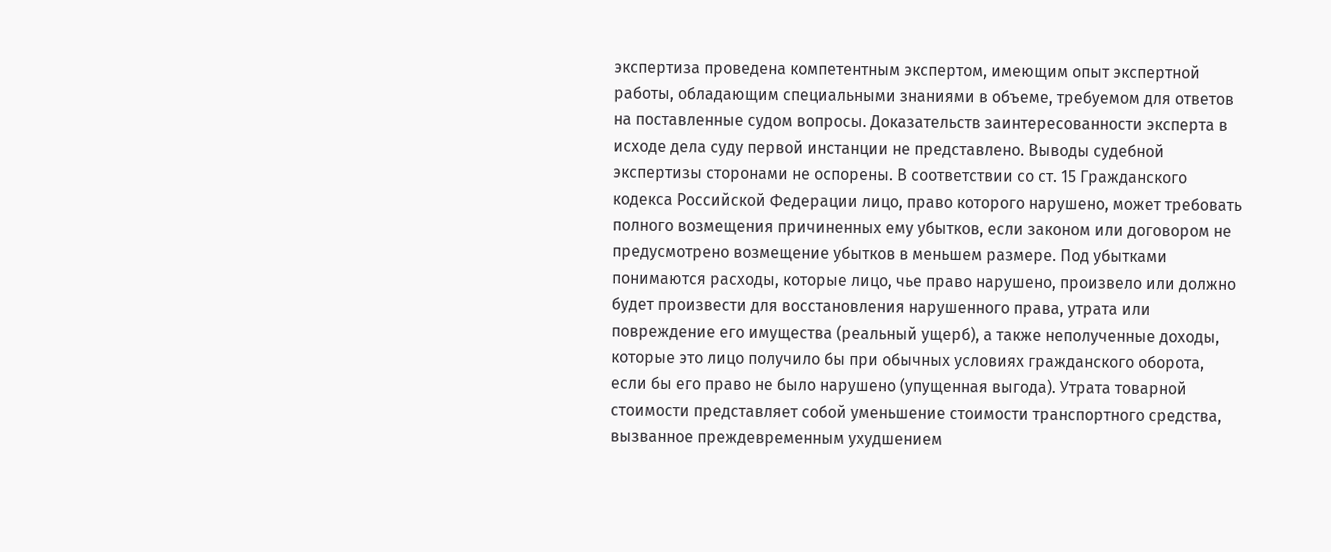экспертиза проведена компетентным экспертом, имеющим опыт экспертной работы, обладающим специальными знаниями в объеме, требуемом для ответов на поставленные судом вопросы. Доказательств заинтересованности эксперта в исходе дела суду первой инстанции не представлено. Выводы судебной экспертизы сторонами не оспорены. В соответствии со ст. 15 Гражданского кодекса Российской Федерации лицо, право которого нарушено, может требовать полного возмещения причиненных ему убытков, если законом или договором не предусмотрено возмещение убытков в меньшем размере. Под убытками понимаются расходы, которые лицо, чье право нарушено, произвело или должно будет произвести для восстановления нарушенного права, утрата или повреждение его имущества (реальный ущерб), а также неполученные доходы, которые это лицо получило бы при обычных условиях гражданского оборота, если бы его право не было нарушено (упущенная выгода). Утрата товарной стоимости представляет собой уменьшение стоимости транспортного средства, вызванное преждевременным ухудшением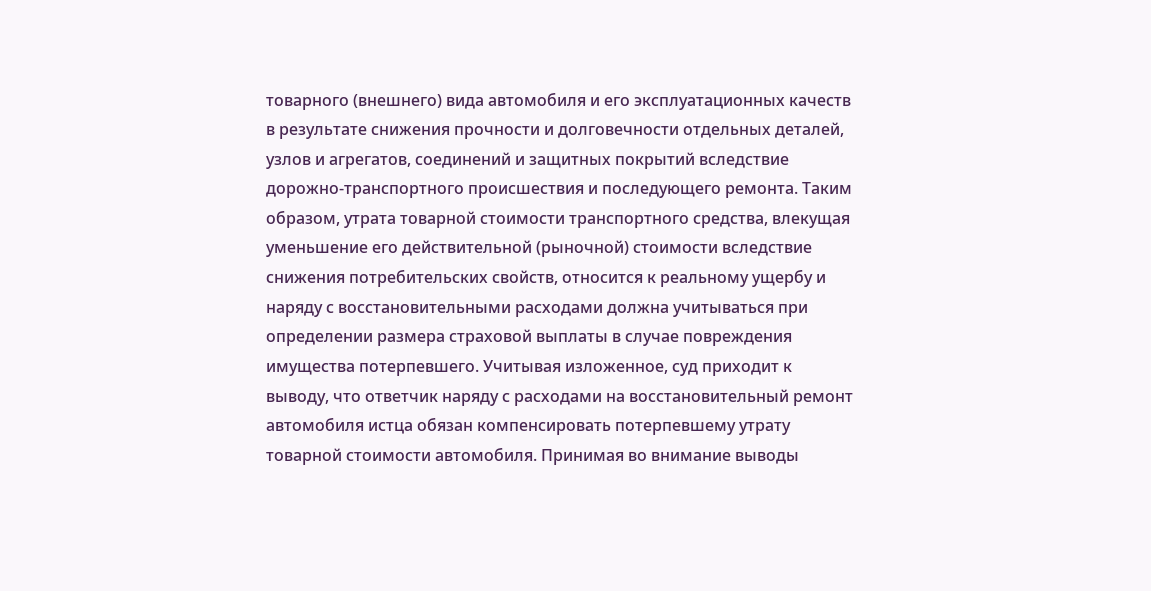товарного (внешнего) вида автомобиля и его эксплуатационных качеств в результате снижения прочности и долговечности отдельных деталей, узлов и агрегатов, соединений и защитных покрытий вследствие дорожно-транспортного происшествия и последующего ремонта. Таким образом, утрата товарной стоимости транспортного средства, влекущая уменьшение его действительной (рыночной) стоимости вследствие снижения потребительских свойств, относится к реальному ущербу и наряду с восстановительными расходами должна учитываться при определении размера страховой выплаты в случае повреждения имущества потерпевшего. Учитывая изложенное, суд приходит к выводу, что ответчик наряду с расходами на восстановительный ремонт автомобиля истца обязан компенсировать потерпевшему утрату товарной стоимости автомобиля. Принимая во внимание выводы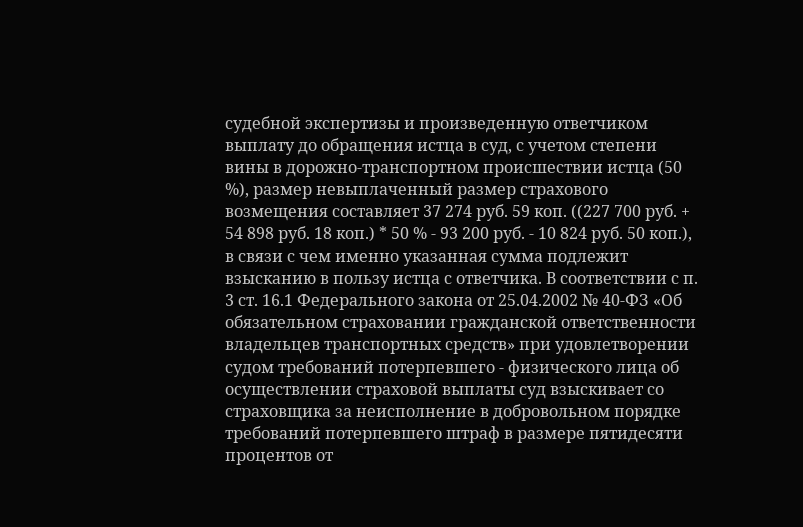судебной экспертизы и произведенную ответчиком выплату до обращения истца в суд, с учетом степени вины в дорожно-транспортном происшествии истца (50 %), размер невыплаченный размер страхового возмещения составляет 37 274 руб. 59 коп. ((227 700 руб. + 54 898 руб. 18 коп.) * 50 % - 93 200 руб. - 10 824 руб. 50 коп.), в связи с чем именно указанная сумма подлежит взысканию в пользу истца с ответчика. В соответствии с п. 3 ст. 16.1 Федерального закона от 25.04.2002 № 40-ФЗ «Об обязательном страховании гражданской ответственности владельцев транспортных средств» при удовлетворении судом требований потерпевшего - физического лица об осуществлении страховой выплаты суд взыскивает со страховщика за неисполнение в добровольном порядке требований потерпевшего штраф в размере пятидесяти процентов от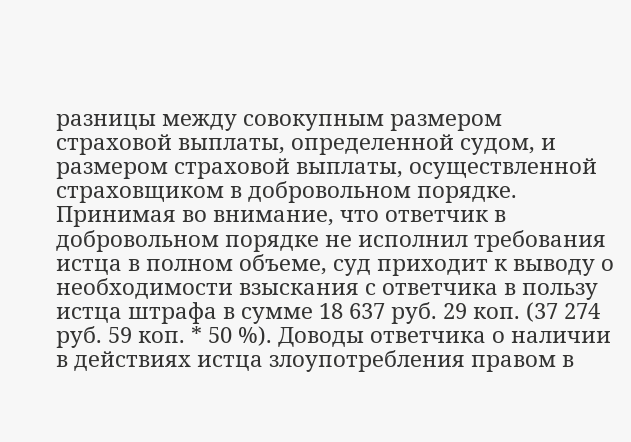разницы между совокупным размером страховой выплаты, определенной судом, и размером страховой выплаты, осуществленной страховщиком в добровольном порядке. Принимая во внимание, что ответчик в добровольном порядке не исполнил требования истца в полном объеме, суд приходит к выводу о необходимости взыскания с ответчика в пользу истца штрафа в сумме 18 637 руб. 29 коп. (37 274 руб. 59 коп. * 50 %). Доводы ответчика о наличии в действиях истца злоупотребления правом в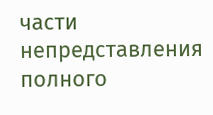части непредставления полного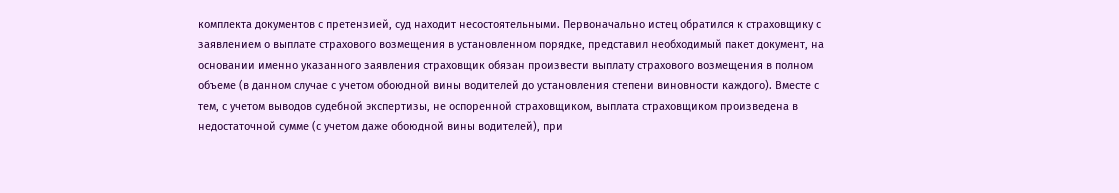комплекта документов с претензией, суд находит несостоятельными. Первоначально истец обратился к страховщику с заявлением о выплате страхового возмещения в установленном порядке, представил необходимый пакет документ, на основании именно указанного заявления страховщик обязан произвести выплату страхового возмещения в полном объеме (в данном случае с учетом обоюдной вины водителей до установления степени виновности каждого). Вместе с тем, с учетом выводов судебной экспертизы, не оспоренной страховщиком, выплата страховщиком произведена в недостаточной сумме (с учетом даже обоюдной вины водителей), при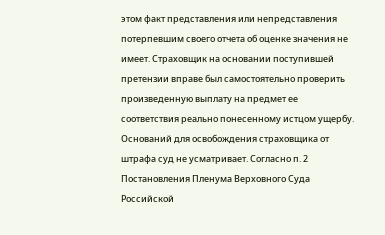этом факт представления или непредставления потерпевшим своего отчета об оценке значения не имеет. Страховщик на основании поступившей претензии вправе был самостоятельно проверить произведенную выплату на предмет ее соответствия реально понесенному истцом ущербу. Оснований для освобождения страховщика от штрафа суд не усматривает. Согласно п. 2 Постановления Пленума Верховного Суда Российской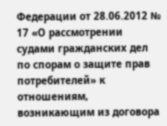Федерации от 28.06.2012 № 17 «О рассмотрении судами гражданских дел по спорам о защите прав потребителей» к отношениям, возникающим из договора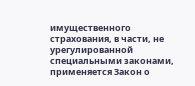имущественного страхования, в части, не урегулированной специальными законами, применяется Закон о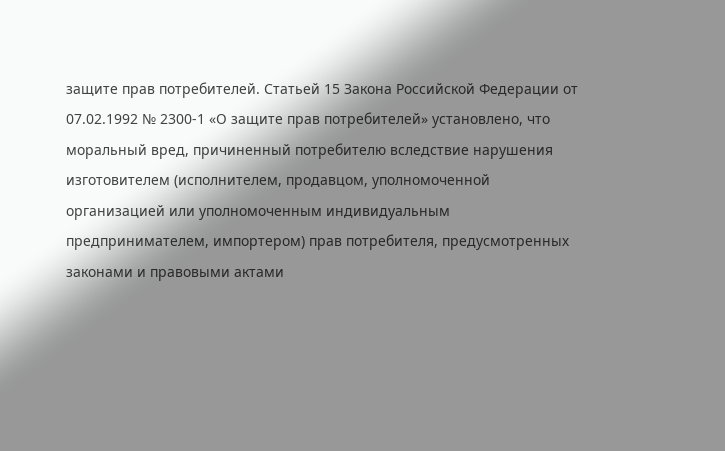защите прав потребителей. Статьей 15 Закона Российской Федерации от 07.02.1992 № 2300-1 «О защите прав потребителей» установлено, что моральный вред, причиненный потребителю вследствие нарушения изготовителем (исполнителем, продавцом, уполномоченной организацией или уполномоченным индивидуальным предпринимателем, импортером) прав потребителя, предусмотренных законами и правовыми актами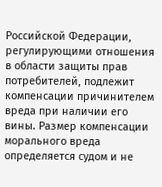Российской Федерации, регулирующими отношения в области защиты прав потребителей, подлежит компенсации причинителем вреда при наличии его вины. Размер компенсации морального вреда определяется судом и не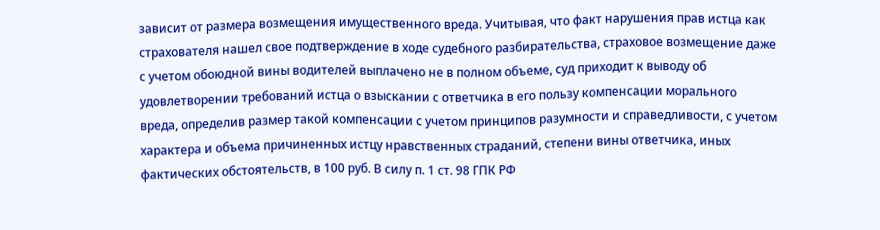зависит от размера возмещения имущественного вреда. Учитывая, что факт нарушения прав истца как страхователя нашел свое подтверждение в ходе судебного разбирательства, страховое возмещение даже с учетом обоюдной вины водителей выплачено не в полном объеме, суд приходит к выводу об удовлетворении требований истца о взыскании с ответчика в его пользу компенсации морального вреда, определив размер такой компенсации с учетом принципов разумности и справедливости, с учетом характера и объема причиненных истцу нравственных страданий, степени вины ответчика, иных фактических обстоятельств, в 100 руб. В силу п. 1 ст. 98 ГПК РФ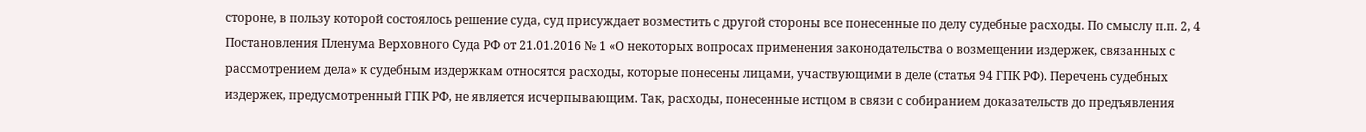стороне, в пользу которой состоялось решение суда, суд присуждает возместить с другой стороны все понесенные по делу судебные расходы. По смыслу п.п. 2, 4 Постановления Пленума Верховного Суда РФ от 21.01.2016 № 1 «О некоторых вопросах применения законодательства о возмещении издержек, связанных с рассмотрением дела» к судебным издержкам относятся расходы, которые понесены лицами, участвующими в деле (статья 94 ГПК РФ). Перечень судебных издержек, предусмотренный ГПК РФ, не является исчерпывающим. Так, расходы, понесенные истцом в связи с собиранием доказательств до предъявления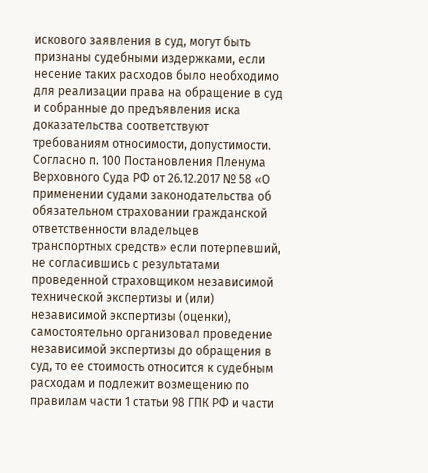искового заявления в суд, могут быть признаны судебными издержками, если несение таких расходов было необходимо для реализации права на обращение в суд и собранные до предъявления иска доказательства соответствуют требованиям относимости, допустимости. Согласно п. 100 Постановления Пленума Верховного Суда РФ от 26.12.2017 № 58 «О применении судами законодательства об обязательном страховании гражданской ответственности владельцев транспортных средств» если потерпевший, не согласившись с результатами проведенной страховщиком независимой технической экспертизы и (или) независимой экспертизы (оценки), самостоятельно организовал проведение независимой экспертизы до обращения в суд, то ее стоимость относится к судебным расходам и подлежит возмещению по правилам части 1 статьи 98 ГПК РФ и части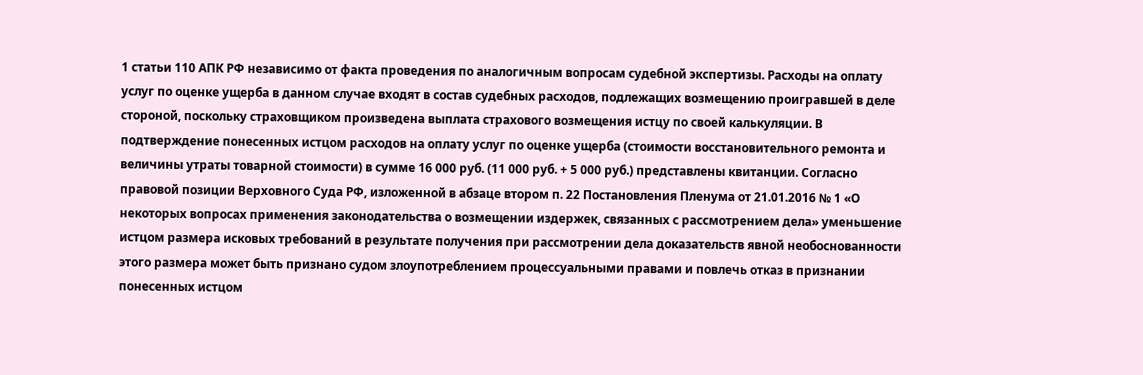1 статьи 110 АПК РФ независимо от факта проведения по аналогичным вопросам судебной экспертизы. Расходы на оплату услуг по оценке ущерба в данном случае входят в состав судебных расходов, подлежащих возмещению проигравшей в деле стороной, поскольку страховщиком произведена выплата страхового возмещения истцу по своей калькуляции. В подтверждение понесенных истцом расходов на оплату услуг по оценке ущерба (стоимости восстановительного ремонта и величины утраты товарной стоимости) в сумме 16 000 руб. (11 000 руб. + 5 000 руб.) представлены квитанции. Согласно правовой позиции Верховного Суда РФ, изложенной в абзаце втором п. 22 Постановления Пленума от 21.01.2016 № 1 «О некоторых вопросах применения законодательства о возмещении издержек, связанных с рассмотрением дела» уменьшение истцом размера исковых требований в результате получения при рассмотрении дела доказательств явной необоснованности этого размера может быть признано судом злоупотреблением процессуальными правами и повлечь отказ в признании понесенных истцом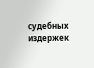судебных издержек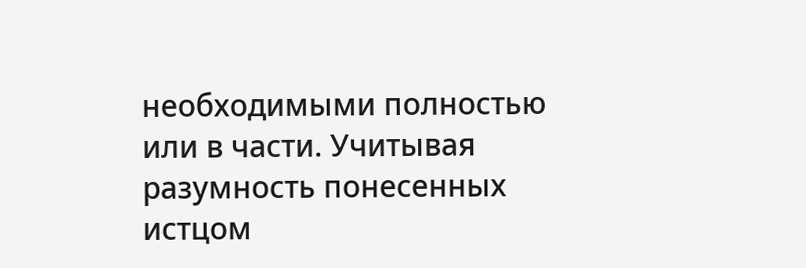необходимыми полностью или в части. Учитывая разумность понесенных истцом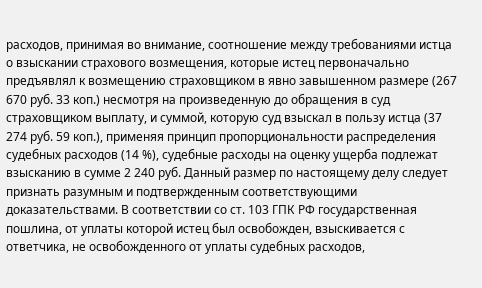расходов, принимая во внимание, соотношение между требованиями истца о взыскании страхового возмещения, которые истец первоначально предъявлял к возмещению страховщиком в явно завышенном размере (267 670 руб. 33 коп.) несмотря на произведенную до обращения в суд страховщиком выплату, и суммой, которую суд взыскал в пользу истца (37 274 руб. 59 коп.), применяя принцип пропорциональности распределения судебных расходов (14 %), судебные расходы на оценку ущерба подлежат взысканию в сумме 2 240 руб. Данный размер по настоящему делу следует признать разумным и подтвержденным соответствующими доказательствами. В соответствии со ст. 103 ГПК РФ государственная пошлина, от уплаты которой истец был освобожден, взыскивается с ответчика, не освобожденного от уплаты судебных расходов,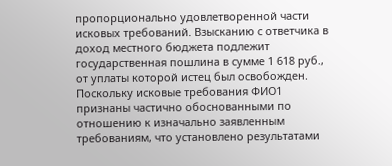пропорционально удовлетворенной части исковых требований. Взысканию с ответчика в доход местного бюджета подлежит государственная пошлина в сумме 1 618 руб., от уплаты которой истец был освобожден. Поскольку исковые требования ФИО1 признаны частично обоснованными по отношению к изначально заявленным требованиям, что установлено результатами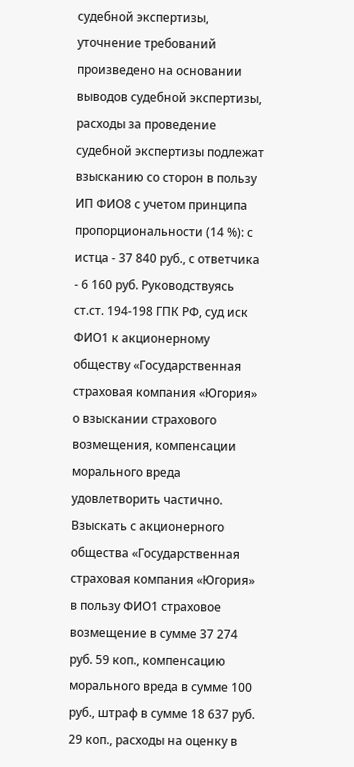судебной экспертизы, уточнение требований произведено на основании выводов судебной экспертизы, расходы за проведение судебной экспертизы подлежат взысканию со сторон в пользу ИП ФИО8 с учетом принципа пропорциональности (14 %): с истца - 37 840 руб., с ответчика - 6 160 руб. Руководствуясь ст.ст. 194-198 ГПК РФ, суд иск ФИО1 к акционерному обществу «Государственная страховая компания «Югория» о взыскании страхового возмещения, компенсации морального вреда удовлетворить частично. Взыскать с акционерного общества «Государственная страховая компания «Югория» в пользу ФИО1 страховое возмещение в сумме 37 274 руб. 59 коп., компенсацию морального вреда в сумме 100 руб., штраф в сумме 18 637 руб. 29 коп., расходы на оценку в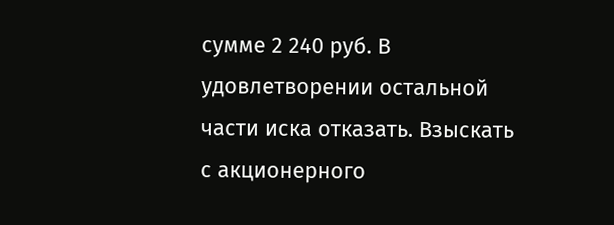сумме 2 240 руб. В удовлетворении остальной части иска отказать. Взыскать с акционерного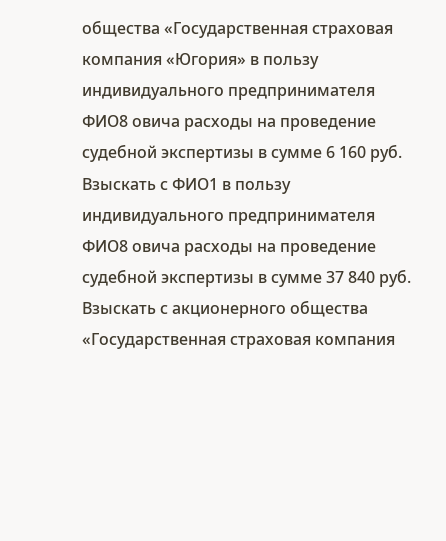общества «Государственная страховая компания «Югория» в пользу индивидуального предпринимателя ФИО8 овича расходы на проведение судебной экспертизы в сумме 6 160 руб. Взыскать с ФИО1 в пользу индивидуального предпринимателя ФИО8 овича расходы на проведение судебной экспертизы в сумме 37 840 руб. Взыскать с акционерного общества «Государственная страховая компания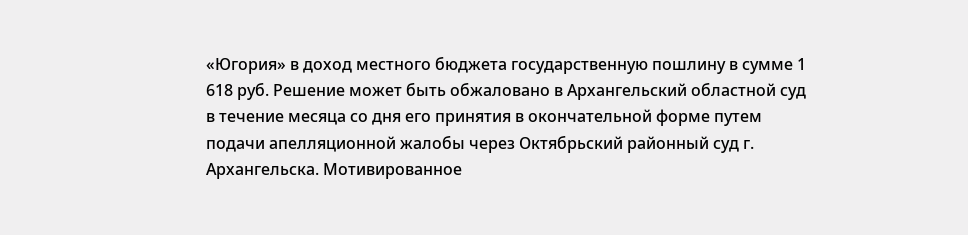«Югория» в доход местного бюджета государственную пошлину в сумме 1 618 руб. Решение может быть обжаловано в Архангельский областной суд в течение месяца со дня его принятия в окончательной форме путем подачи апелляционной жалобы через Октябрьский районный суд г. Архангельска. Мотивированное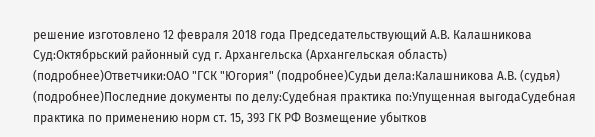решение изготовлено 12 февраля 2018 года Председательствующий А.В. Калашникова Суд:Октябрьский районный суд г. Архангельска (Архангельская область) (подробнее)Ответчики:ОАО "ГСК "Югория" (подробнее)Судьи дела:Калашникова А.В. (судья) (подробнее)Последние документы по делу:Судебная практика по:Упущенная выгодаСудебная практика по применению норм ст. 15, 393 ГК РФ Возмещение убытков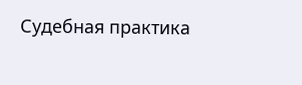Судебная практика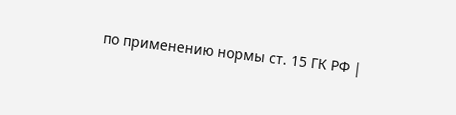по применению нормы ст. 15 ГК РФ |